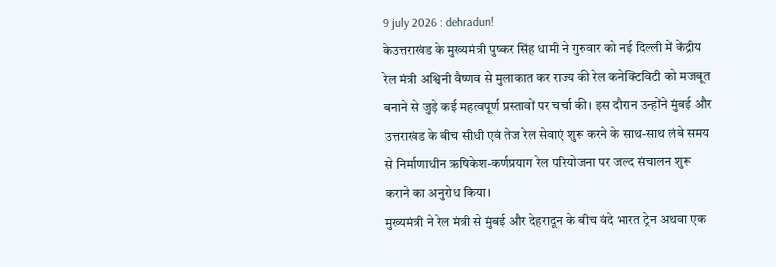9 july 2026 : dehradun!
केउत्तराखंड के मुख्यमंत्री पुष्कर सिंह धामी ने गुरुवार को नई दिल्ली में केंद्रीय रेल मंत्री अश्विनी वैष्णव से मुलाकात कर राज्य की रेल कनेक्टिविटी को मजबूत बनाने से जुड़े कई महत्वपूर्ण प्रस्तावों पर चर्चा की। इस दौरान उन्होंने मुंबई और उत्तराखंड के बीच सीधी एवं तेज रेल सेवाएं शुरू करने के साथ-साथ लंबे समय से निर्माणाधीन ऋषिकेश-कर्णप्रयाग रेल परियोजना पर जल्द संचालन शुरू कराने का अनुरोध किया।
मुख्यमंत्री ने रेल मंत्री से मुंबई और देहरादून के बीच वंदे भारत ट्रेन अथवा एक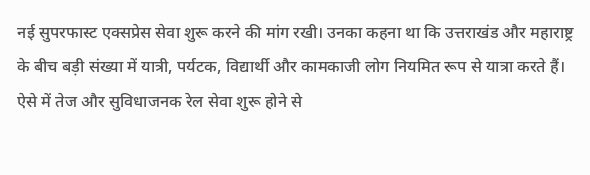नई सुपरफास्ट एक्सप्रेस सेवा शुरू करने की मांग रखी। उनका कहना था कि उत्तराखंड और महाराष्ट्र के बीच बड़ी संख्या में यात्री, पर्यटक, विद्यार्थी और कामकाजी लोग नियमित रूप से यात्रा करते हैं। ऐसे में तेज और सुविधाजनक रेल सेवा शुरू होने से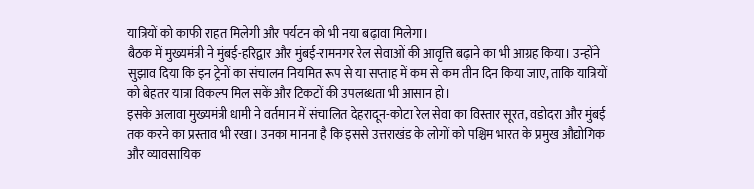यात्रियों को काफी राहत मिलेगी और पर्यटन को भी नया बढ़ावा मिलेगा।
बैठक में मुख्यमंत्री ने मुंबई-हरिद्वार और मुंबई-रामनगर रेल सेवाओं की आवृत्ति बढ़ाने का भी आग्रह किया। उन्होंने सुझाव दिया कि इन ट्रेनों का संचालन नियमित रूप से या सप्ताह में कम से कम तीन दिन किया जाए, ताकि यात्रियों को बेहतर यात्रा विकल्प मिल सकें और टिकटों की उपलब्धता भी आसान हो।
इसके अलावा मुख्यमंत्री धामी ने वर्तमान में संचालित देहरादून-कोटा रेल सेवा का विस्तार सूरत, वडोदरा और मुंबई तक करने का प्रस्ताव भी रखा। उनका मानना है कि इससे उत्तराखंड के लोगों को पश्चिम भारत के प्रमुख औद्योगिक और व्यावसायिक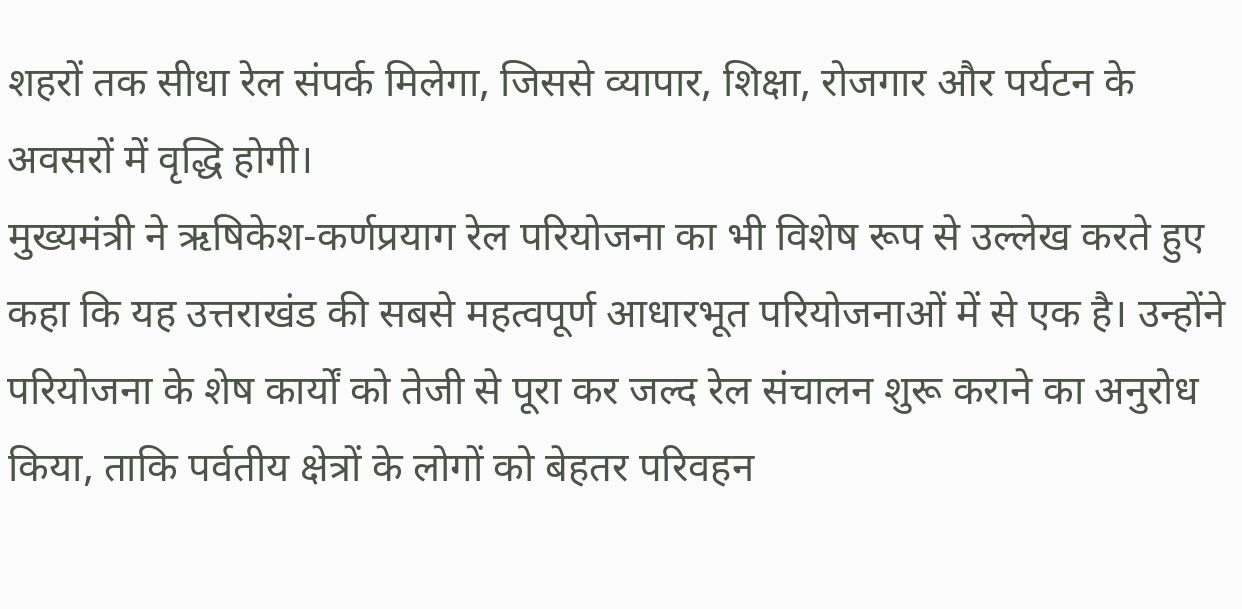शहरों तक सीधा रेल संपर्क मिलेगा, जिससे व्यापार, शिक्षा, रोजगार और पर्यटन के अवसरों में वृद्धि होगी।
मुख्यमंत्री ने ऋषिकेश-कर्णप्रयाग रेल परियोजना का भी विशेष रूप से उल्लेख करते हुए कहा कि यह उत्तराखंड की सबसे महत्वपूर्ण आधारभूत परियोजनाओं में से एक है। उन्होंने परियोजना के शेष कार्यों को तेजी से पूरा कर जल्द रेल संचालन शुरू कराने का अनुरोध किया, ताकि पर्वतीय क्षेत्रों के लोगों को बेहतर परिवहन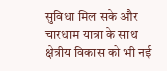सुविधा मिल सके और चारधाम यात्रा के साथ क्षेत्रीय विकास को भी नई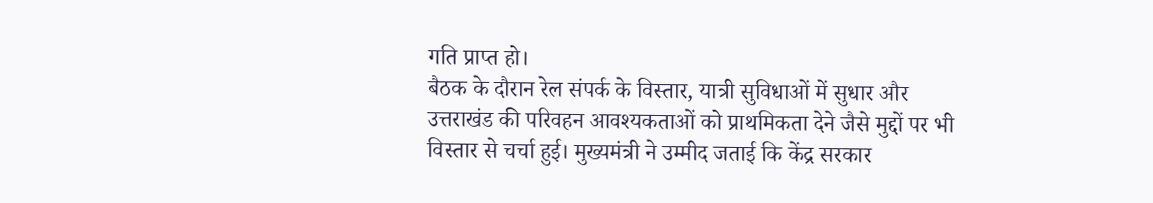गति प्राप्त हो।
बैठक के दौरान रेल संपर्क के विस्तार, यात्री सुविधाओं में सुधार और उत्तराखंड की परिवहन आवश्यकताओं को प्राथमिकता देने जैसे मुद्दों पर भी विस्तार से चर्चा हुई। मुख्यमंत्री ने उम्मीद जताई कि केंद्र सरकार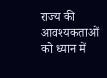राज्य की आवश्यकताओं को ध्यान में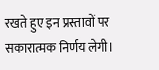रखते हुए इन प्रस्तावों पर सकारात्मक निर्णय लेगी।